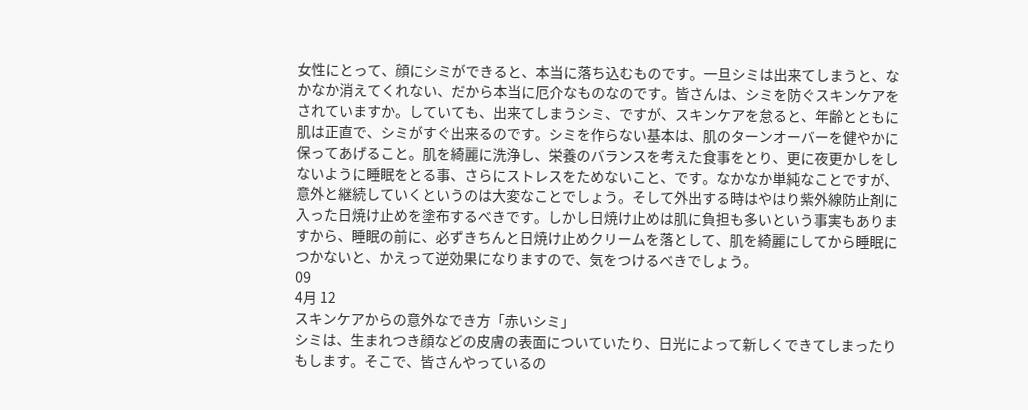女性にとって、顔にシミができると、本当に落ち込むものです。一旦シミは出来てしまうと、なかなか消えてくれない、だから本当に厄介なものなのです。皆さんは、シミを防ぐスキンケアをされていますか。していても、出来てしまうシミ、ですが、スキンケアを怠ると、年齢とともに肌は正直で、シミがすぐ出来るのです。シミを作らない基本は、肌のターンオーバーを健やかに保ってあげること。肌を綺麗に洗浄し、栄養のバランスを考えた食事をとり、更に夜更かしをしないように睡眠をとる事、さらにストレスをためないこと、です。なかなか単純なことですが、意外と継続していくというのは大変なことでしょう。そして外出する時はやはり紫外線防止剤に入った日焼け止めを塗布するべきです。しかし日焼け止めは肌に負担も多いという事実もありますから、睡眠の前に、必ずきちんと日焼け止めクリームを落として、肌を綺麗にしてから睡眠につかないと、かえって逆効果になりますので、気をつけるべきでしょう。
09
4月 12
スキンケアからの意外なでき方「赤いシミ」
シミは、生まれつき顔などの皮膚の表面についていたり、日光によって新しくできてしまったりもします。そこで、皆さんやっているの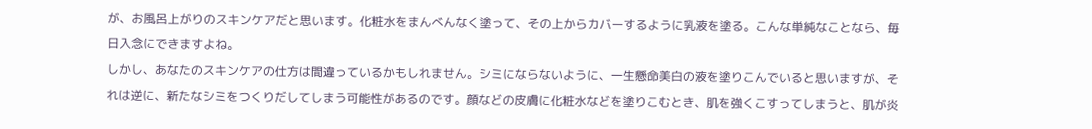が、お風呂上がりのスキンケアだと思います。化粧水をまんべんなく塗って、その上からカバーするように乳液を塗る。こんな単純なことなら、毎日入念にできますよね。
しかし、あなたのスキンケアの仕方は間違っているかもしれません。シミにならないように、一生懸命美白の液を塗りこんでいると思いますが、それは逆に、新たなシミをつくりだしてしまう可能性があるのです。顔などの皮膚に化粧水などを塗りこむとき、肌を強くこすってしまうと、肌が炎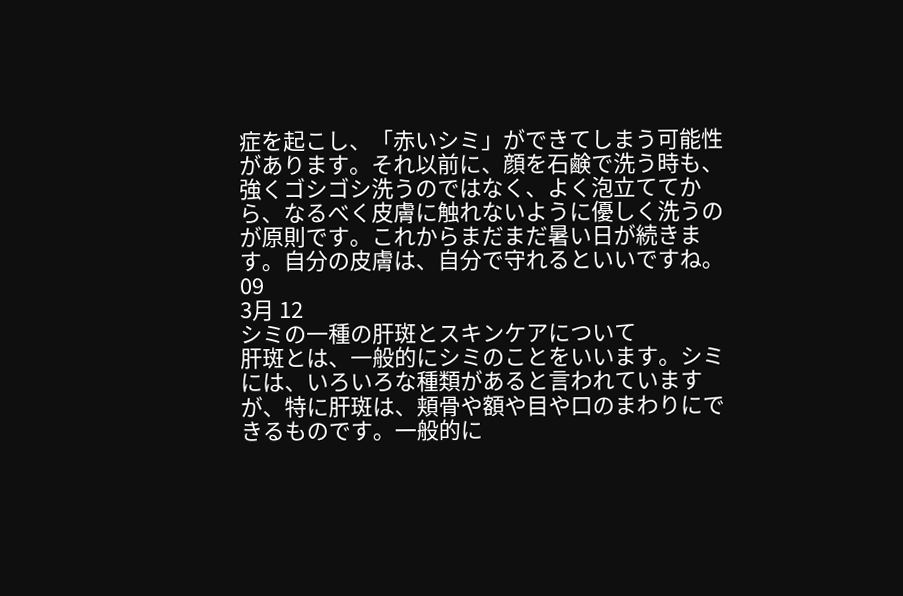症を起こし、「赤いシミ」ができてしまう可能性があります。それ以前に、顔を石鹸で洗う時も、強くゴシゴシ洗うのではなく、よく泡立ててから、なるべく皮膚に触れないように優しく洗うのが原則です。これからまだまだ暑い日が続きます。自分の皮膚は、自分で守れるといいですね。
09
3月 12
シミの一種の肝斑とスキンケアについて
肝斑とは、一般的にシミのことをいいます。シミには、いろいろな種類があると言われていますが、特に肝斑は、頬骨や額や目や口のまわりにできるものです。一般的に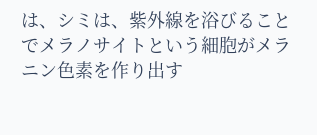は、シミは、紫外線を浴びることでメラノサイトという細胞がメラニン色素を作り出す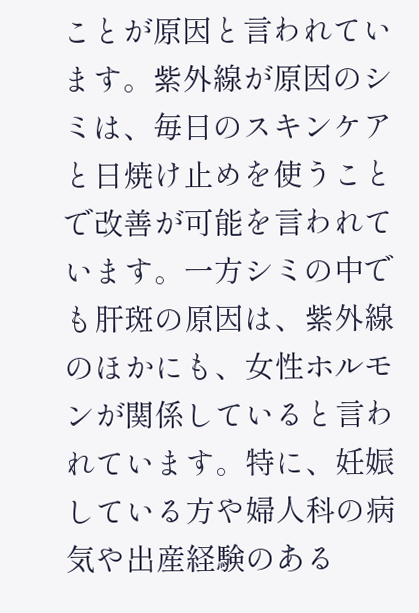ことが原因と言われています。紫外線が原因のシミは、毎日のスキンケアと日焼け止めを使うことで改善が可能を言われています。一方シミの中でも肝斑の原因は、紫外線のほかにも、女性ホルモンが関係していると言われています。特に、妊娠している方や婦人科の病気や出産経験のある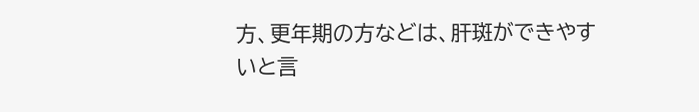方、更年期の方などは、肝斑ができやすいと言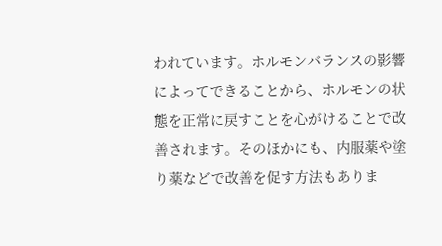われています。ホルモンバランスの影響によってできることから、ホルモンの状態を正常に戻すことを心がけることで改善されます。そのほかにも、内服薬や塗り薬などで改善を促す方法もありま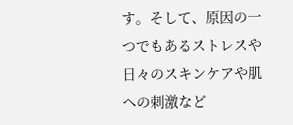す。そして、原因の一つでもあるストレスや日々のスキンケアや肌への刺激など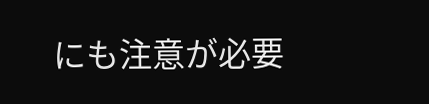にも注意が必要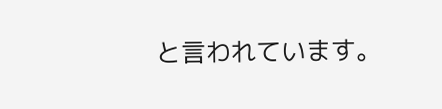と言われています。